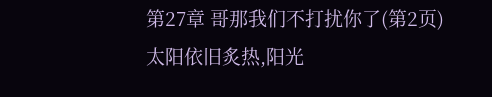第27章 哥那我们不打扰你了(第2页)
太阳依旧炙热,阳光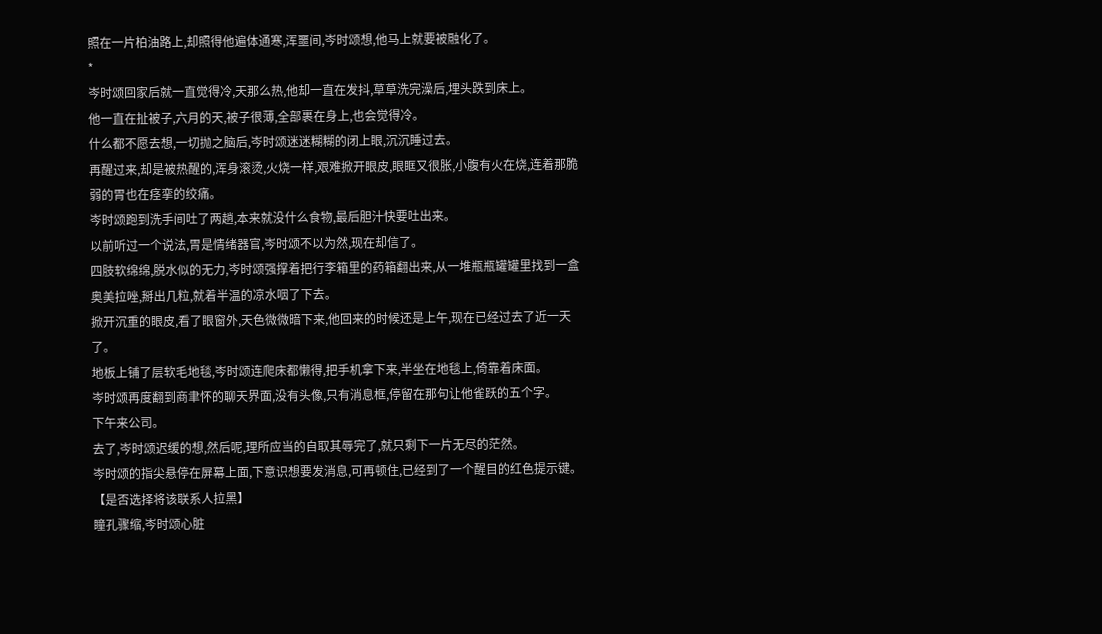照在一片柏油路上,却照得他遍体通寒,浑噩间,岑时颂想,他马上就要被融化了。
*
岑时颂回家后就一直觉得冷,天那么热,他却一直在发抖,草草洗完澡后,埋头跌到床上。
他一直在扯被子,六月的天,被子很薄,全部裹在身上,也会觉得冷。
什么都不愿去想,一切抛之脑后,岑时颂迷迷糊糊的闭上眼,沉沉睡过去。
再醒过来,却是被热醒的,浑身滚烫,火烧一样,艰难掀开眼皮,眼眶又很胀,小腹有火在烧,连着那脆弱的胃也在痉挛的绞痛。
岑时颂跑到洗手间吐了两趟,本来就没什么食物,最后胆汁快要吐出来。
以前听过一个说法,胃是情绪器官,岑时颂不以为然,现在却信了。
四肢软绵绵,脱水似的无力,岑时颂强撑着把行李箱里的药箱翻出来,从一堆瓶瓶罐罐里找到一盒奥美拉唑,掰出几粒,就着半温的凉水咽了下去。
掀开沉重的眼皮,看了眼窗外,天色微微暗下来,他回来的时候还是上午,现在已经过去了近一天了。
地板上铺了层软毛地毯,岑时颂连爬床都懒得,把手机拿下来,半坐在地毯上,倚靠着床面。
岑时颂再度翻到商聿怀的聊天界面,没有头像,只有消息框,停留在那句让他雀跃的五个字。
下午来公司。
去了,岑时颂迟缓的想,然后呢,理所应当的自取其辱完了,就只剩下一片无尽的茫然。
岑时颂的指尖悬停在屏幕上面,下意识想要发消息,可再顿住,已经到了一个醒目的红色提示键。
【是否选择将该联系人拉黑】
瞳孔骤缩,岑时颂心脏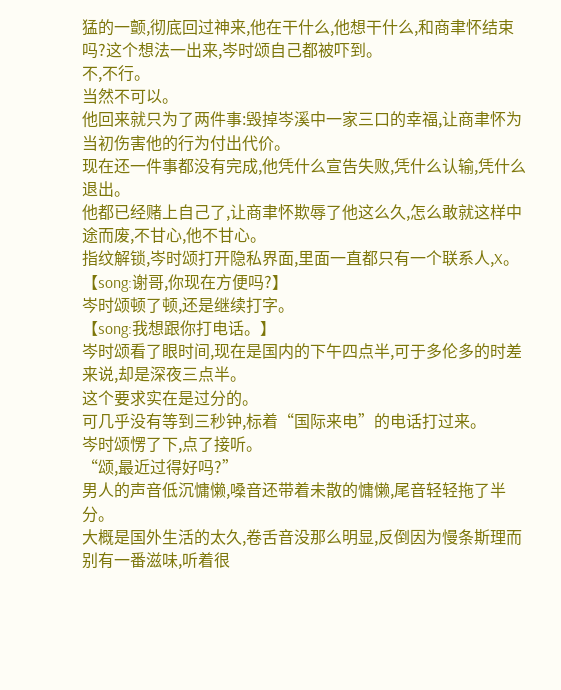猛的一颤,彻底回过神来,他在干什么,他想干什么,和商聿怀结束吗?这个想法一出来,岑时颂自己都被吓到。
不,不行。
当然不可以。
他回来就只为了两件事:毁掉岑溪中一家三口的幸福,让商聿怀为当初伤害他的行为付出代价。
现在还一件事都没有完成,他凭什么宣告失败,凭什么认输,凭什么退出。
他都已经赌上自己了,让商聿怀欺辱了他这么久,怎么敢就这样中途而废,不甘心,他不甘心。
指纹解锁,岑时颂打开隐私界面,里面一直都只有一个联系人,X。
【song:谢哥,你现在方便吗?】
岑时颂顿了顿,还是继续打字。
【song:我想跟你打电话。】
岑时颂看了眼时间,现在是国内的下午四点半,可于多伦多的时差来说,却是深夜三点半。
这个要求实在是过分的。
可几乎没有等到三秒钟,标着“国际来电”的电话打过来。
岑时颂愣了下,点了接听。
“颂,最近过得好吗?”
男人的声音低沉慵懒,嗓音还带着未散的慵懒,尾音轻轻拖了半分。
大概是国外生活的太久,卷舌音没那么明显,反倒因为慢条斯理而别有一番滋味,听着很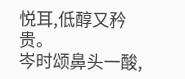悦耳,低醇又矜贵。
岑时颂鼻头一酸,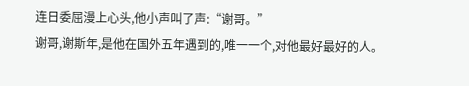连日委屈漫上心头,他小声叫了声:“谢哥。”
谢哥,谢斯年,是他在国外五年遇到的,唯一一个,对他最好最好的人。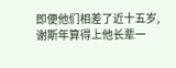即便他们相差了近十五岁,谢斯年算得上他长辈一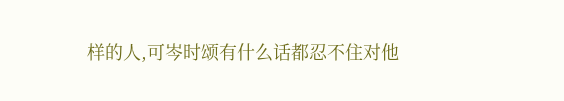样的人,可岑时颂有什么话都忍不住对他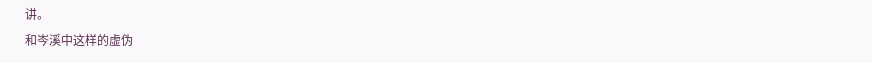讲。
和岑溪中这样的虚伪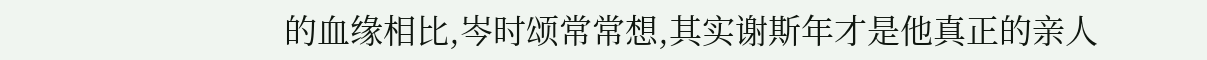的血缘相比,岑时颂常常想,其实谢斯年才是他真正的亲人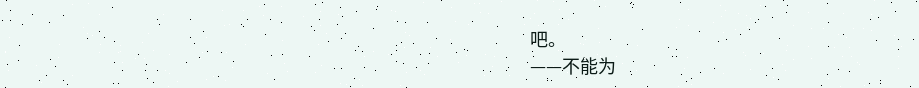吧。
——不能为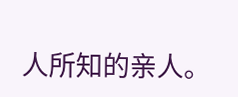人所知的亲人。